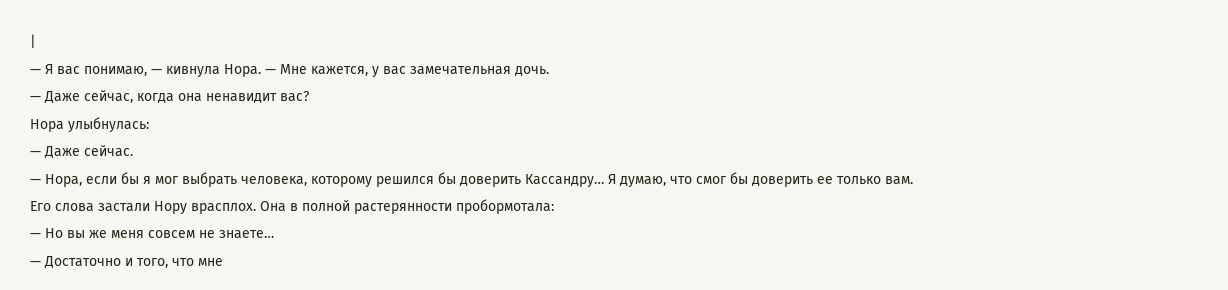|
— Я вас понимаю, — кивнула Нора. — Мне кажется, у вас замечательная дочь.
— Даже сейчас, когда она ненавидит вас?
Нора улыбнулась:
— Даже сейчас.
— Нора, если бы я мог выбрать человека, которому решился бы доверить Кассандру… Я думаю, что смог бы доверить ее только вам.
Его слова застали Нору врасплох. Она в полной растерянности пробормотала:
— Но вы же меня совсем не знаете…
— Достаточно и того, что мне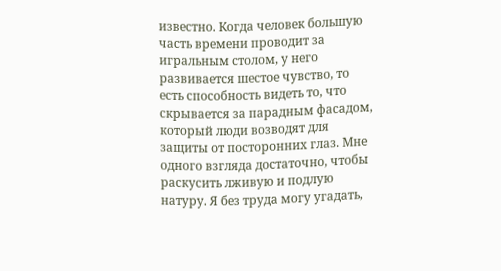известно. Когда человек большую часть времени проводит за игральным столом, у него развивается шестое чувство, то есть способность видеть то, что скрывается за парадным фасадом, который люди возводят для защиты от посторонних глаз. Мне одного взгляда достаточно, чтобы раскусить лживую и подлую натуру. Я без труда могу угадать,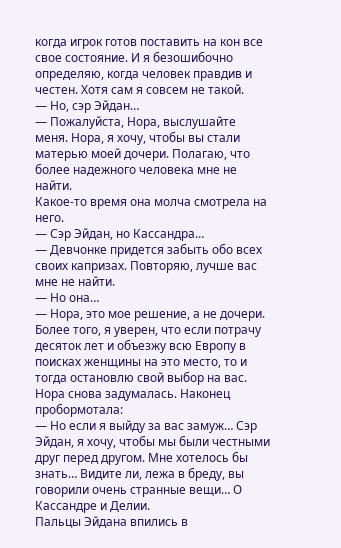когда игрок готов поставить на кон все свое состояние. И я безошибочно определяю, когда человек правдив и честен. Хотя сам я совсем не такой.
— Но, сэр Эйдан…
— Пожалуйста, Нора, выслушайте меня. Нора, я хочу, чтобы вы стали матерью моей дочери. Полагаю, что более надежного человека мне не найти.
Какое-то время она молча смотрела на него.
— Сэр Эйдан, но Кассандра…
— Девчонке придется забыть обо всех своих капризах. Повторяю, лучше вас мне не найти.
— Но она…
— Нора, это мое решение, а не дочери. Более того, я уверен, что если потрачу десяток лет и объезжу всю Европу в поисках женщины на это место, то и тогда остановлю свой выбор на вас.
Нора снова задумалась. Наконец пробормотала:
— Но если я выйду за вас замуж… Сэр Эйдан, я хочу, чтобы мы были честными друг перед другом. Мне хотелось бы знать… Видите ли, лежа в бреду, вы говорили очень странные вещи… О Кассандре и Делии.
Пальцы Эйдана впились в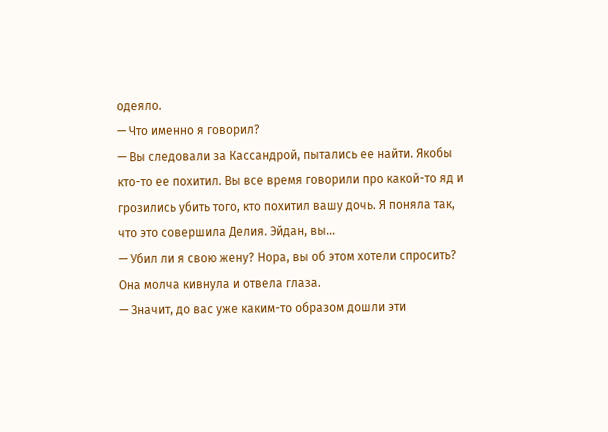одеяло.
— Что именно я говорил?
— Вы следовали за Кассандрой, пытались ее найти. Якобы кто-то ее похитил. Вы все время говорили про какой-то яд и грозились убить того, кто похитил вашу дочь. Я поняла так, что это совершила Делия. Эйдан, вы…
— Убил ли я свою жену? Нора, вы об этом хотели спросить?
Она молча кивнула и отвела глаза.
— Значит, до вас уже каким-то образом дошли эти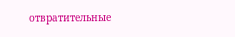отвратительные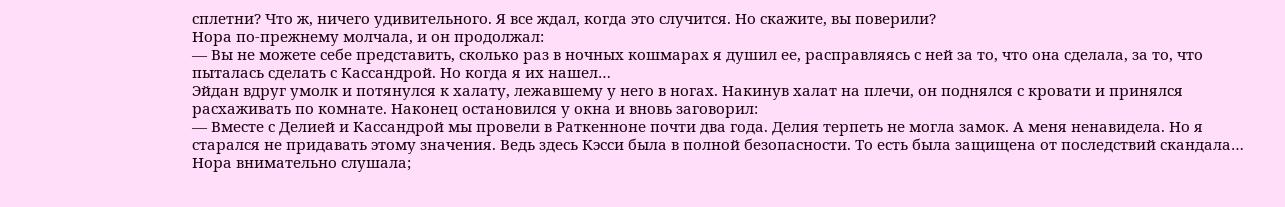сплетни? Что ж, ничего удивительного. Я все ждал, когда это случится. Но скажите, вы поверили?
Нора по-прежнему молчала, и он продолжал:
— Вы не можете себе представить, сколько раз в ночных кошмарах я душил ее, расправляясь с ней за то, что она сделала, за то, что пыталась сделать с Кассандрой. Но когда я их нашел…
Эйдан вдруг умолк и потянулся к халату, лежавшему у него в ногах. Накинув халат на плечи, он поднялся с кровати и принялся расхаживать по комнате. Наконец остановился у окна и вновь заговорил:
— Вместе с Делией и Кассандрой мы провели в Раткенноне почти два года. Делия терпеть не могла замок. А меня ненавидела. Но я старался не придавать этому значения. Ведь здесь Кэсси была в полной безопасности. То есть была защищена от последствий скандала…
Нора внимательно слушала;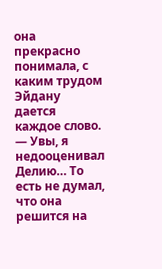она прекрасно понимала, с каким трудом Эйдану дается каждое слово.
— Увы, я недооценивал Делию… То есть не думал, что она решится на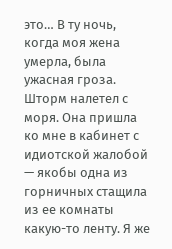это… В ту ночь, когда моя жена умерла, была ужасная гроза. Шторм налетел с моря. Она пришла ко мне в кабинет с идиотской жалобой — якобы одна из горничных стащила из ее комнаты какую-то ленту. Я же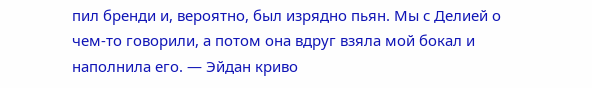пил бренди и, вероятно, был изрядно пьян. Мы с Делией о чем-то говорили, а потом она вдруг взяла мой бокал и наполнила его. — Эйдан криво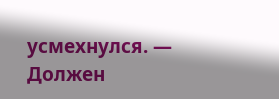усмехнулся. — Должен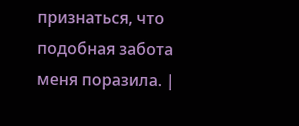признаться, что подобная забота меня поразила. |